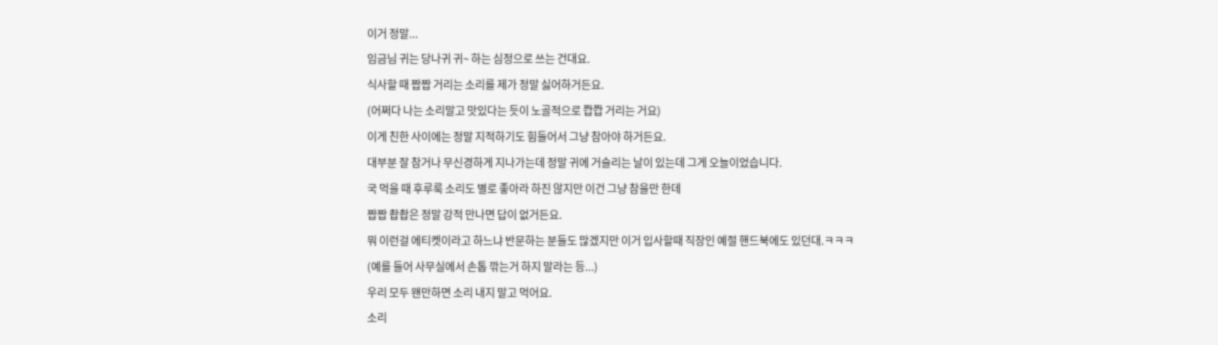이거 정말...
임금님 귀는 당나귀 귀~ 하는 심정으로 쓰는 건대요.
식사할 때 짭짭 거리는 소리를 제가 정말 싫어하거든요.
(어쩌다 나는 소리말고 맛있다는 듯이 노골적으로 쫩쫩 거리는 거요)
이게 친한 사이에는 정말 지적하기도 힘들어서 그냥 참아야 하거든요.
대부분 잘 참거나 무신경하게 지나가는데 정말 귀에 거슬리는 날이 있는데 그게 오늘이었습니다.
국 먹을 때 후루룩 소리도 별로 좋아라 하진 않지만 이건 그냥 참을만 한데
짭짭 촵촵은 정말 강적 만나면 답이 없거든요.
뭐 이런걸 에티켓이라고 하느냐 반문하는 분들도 많겠지만 이거 입사할때 직장인 예절 핸드북에도 있던대.ㅋㅋㅋ
(예를 들어 사무실에서 손톱 깎는거 하지 말라는 등...)
우리 모두 왠만하면 소리 내지 말고 먹어요.
소리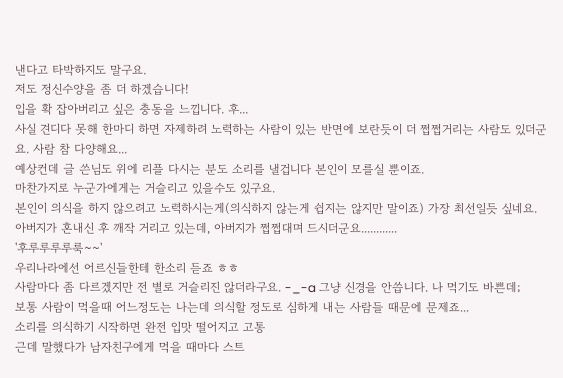낸다고 타박하지도 말구요.
저도 정신수양을 좀 더 하겠습니다!
입을 확 잡아버리고 싶은 충동을 느낍니다. 후...
사실 견디다 못해 한마디 하면 자제하려 노력하는 사람이 있는 반면에 보란듯이 더 쩝쩝거리는 사람도 있더군요. 사람 참 다양해요...
예상컨데 글 쓴님도 위에 리플 다시는 분도 소리를 낼겁니다 본인이 모를실 뿐이죠.
마찬가지로 누군가에게는 거슬리고 있을수도 있구요.
본인이 의식을 하지 않으려고 노력하시는게(의식하지 않는게 쉽지는 않지만 말이죠) 가장 최선일듯 싶네요.
아버지가 혼내신 후 깨작 거리고 있는데, 아버지가 쩝쩝대며 드시더군요............
'후루루루루룩~~'
우리나라에선 어르신들한테 한소리 듣죠 ㅎㅎ
사람마다 좀 다르겠지만 전 별로 거슬리진 않더라구요. -_-a 그냥 신경을 안씁니다. 나 먹기도 바쁜데;
보통 사람이 먹을때 어느정도는 나는데 의식할 정도로 심하게 내는 사람들 때문에 문제죠...
소리를 의식하기 시작하면 완전 입맛 떨어지고 고통
근데 말했다가 남자친구에게 먹을 때마다 스트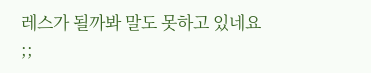레스가 될까봐 말도 못하고 있네요 ;;